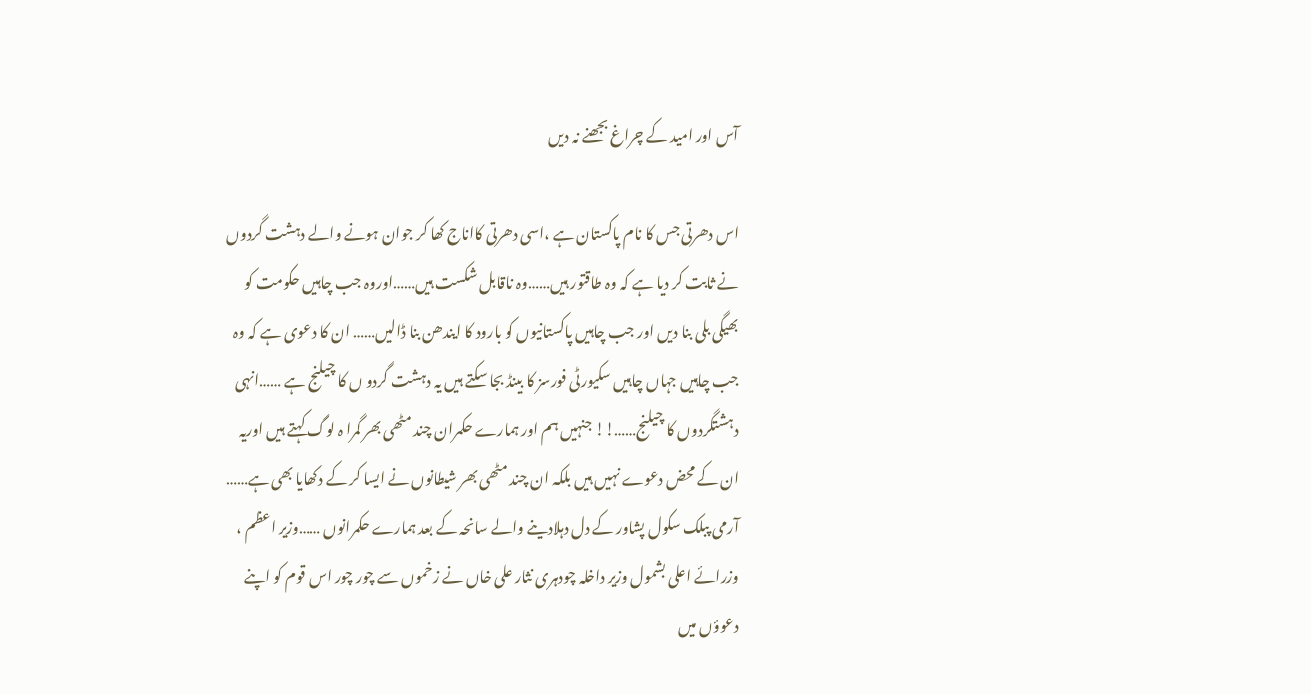آس اور امید کے چراغ بجھنے نہ دیں

اس دھرتی جس کا نام پاکستان ہے ،اسی دھرتی کااناج کھا کر جوان ہونے والے دہشت گردوں نے ثابت کر دیا ہے کہ وہ طاقتور ہیں……وہ ناقابل شکست ہیں……اوروہ جب چاہیں حکومت کو بھیگی بلی بنا دیں اور جب چاہیں پاکستانیوں کو بارود کا ایندھن بنا ڈالیں…… ان کا دعوی ہے کہ وہ جب چاہیں جہاں چاہیں سکیورٹی فورسز کا بینڈ بجا سکتے ہیں یہ دہشت گردو ں کا چیلنج ہے ……انہی دہشتگردوں کا چیلنج……!! جنہیں ہم اور ہمارے حکمران چند مٹھی بھر گمرا ہ لوگ کہتے ہیں اوریہ ان کے محض دعوے نہیں ہیں بلکہ ان چند مٹھی بھر شیطانوں نے ایسا کر کے دکھایا بھی ہے…… آرمی پبلک سکول پشاور کے دل دہلادینے والے سانحہ کے بعد ہمارے حکمرانوں ……وزیر اعظم ، وزرائے اعلی بشمول وزیر داخلہ چودہری نثار علی خاں نے زخموں سے چور چور اس قوم کو اپنے دعوؤں میں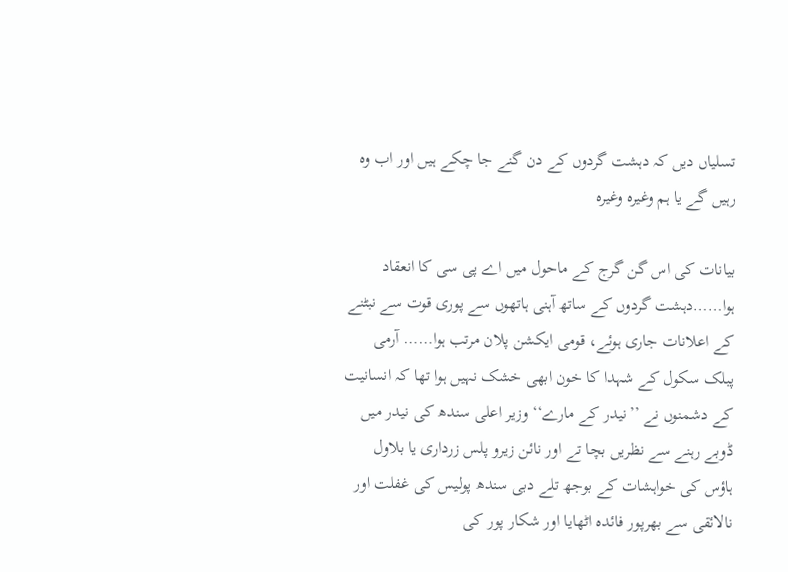تسلیاں دیں کہ دہشت گردوں کے دن گنے جا چکے ہیں اور اب وہ رہیں گے یا ہم وغیرہ وغیرہ

بیانات کی اس گن گرج کے ماحول میں اے پی سی کا انعقاد ہوا……دہشت گردوں کے ساتھ آہنی ہاتھوں سے پوری قوت سے نبٹنے کے اعلانات جاری ہوئے، قومی ایکشن پلان مرتب ہوا…… آرمی پبلک سکول کے شہدا کا خون ابھی خشک نہیں ہوا تھا کہ انسانیت کے دشمنوں نے ’’نیدر کے مارے‘‘ وزیر اعلی سندھ کی نیدر میں ڈوبے رہنے سے نظریں بچا تے اور نائن زیرو پلس زرداری یا بلاول ہاؤس کی خواہشات کے بوجھ تلے دبی سندھ پولیس کی غفلت اور نالائقی سے بھرپور فائدہ اٹھایا اور شکار پور کی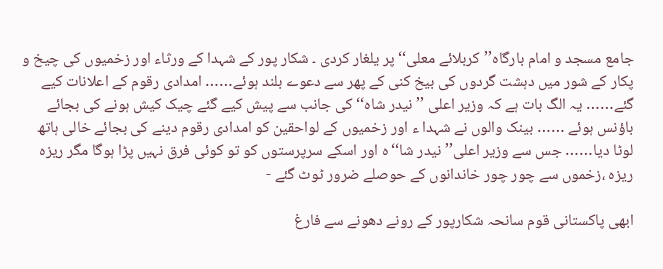جامع مسجد و امام بارگاہ’’کربلائے معلی‘‘ پر یلغار کردی ۔ شکار پور کے شہدا کے ورثاء اور زخمیوں کی چیخ و پکار کے شور میں دہشت گردوں کی بیخ کنی کے پھر سے دعوے بلند ہوئے…… امدادی رقوم کے اعلانات کیے گئے…… یہ الگ بات ہے کہ وزیر اعلی ’’ نیدر شاہ‘‘ کی جانب سے پیش کیے گئے چیک کیش ہونے کی بجائے باؤنس ہوئے …… بینک والوں نے شہدا ء اور زخمیوں کے لواحقین کو امدادی رقوم دینے کی بجائے خالی ہاتھ لوٹا دیا…… جس سے وزیر اعلی’’ نیدر شا‘‘ہ اور اسکے سرپرستوں کو تو کوئی فرق نہیں پڑا ہوگا مگر ریزہ ریزہ ،زخموں سے چور چور خاندانوں کے حوصلے ضرور ٹوٹ گئے -

ابھی پاکستانی قوم سانحہ شکارپور کے رونے دھونے سے فارغ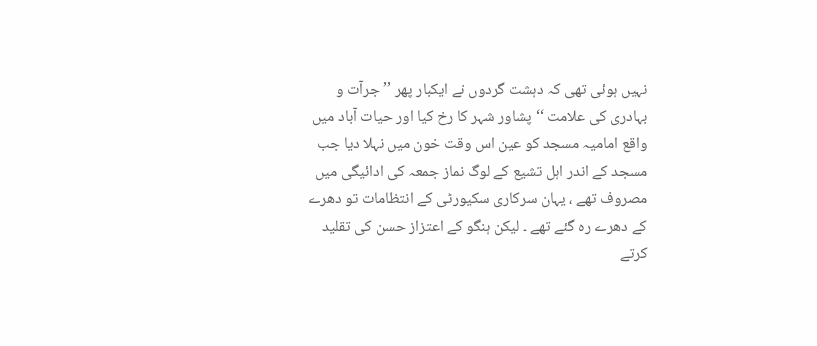نہیں ہوئی تھی کہ دہشت گردوں نے ایکبار پھر ’’ جرآت و بہادری کی علامت ‘‘ پشاور شہر کا رخ کیا اور حیات آباد میں واقع امامیہ مسجد کو عین اس وقت خون میں نہلا دیا جب مسجد کے اندر اہل تشیع کے لوگ نماز جمعہ کی ادائیگی میں مصروف تھے ، یہان سرکاری سکیورٹی کے انتظامات تو دھرے کے دھرے رہ گئے تھے ۔ لیکن ہنگو کے اعتزاز حسن کی تقلید کرتے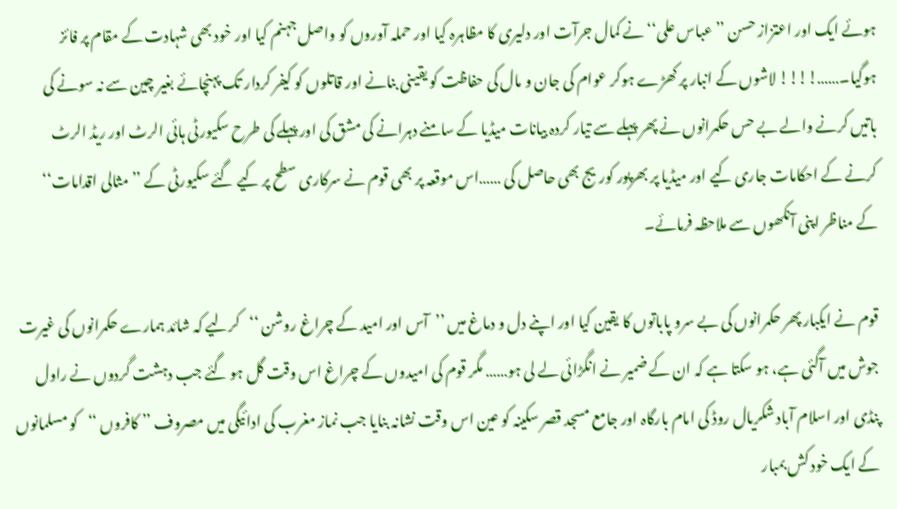ہوئے ایک اور اعتزاز حسن ’’ عباس علی‘‘ نے کمال جرآت اور دلیری کا مظاہرہ کیا اور حملہ آوروں کو واصل جہنم کیا اور خود بھی شہادت کے مقام پر فائز ہوگیا۔……!!!! لاشوں کے انبار پر کھڑے ہوکر عوام کی جان و مال کی حفاظت کو یقینی بنانے اور قاتلوں کو کیفر کردار تک پہنچائے بغیر چین سے نہ سونے کی باتیں کرنے والے بے حس حکمرانوں نے پھر پہلے سے تیار کردہ بیانات میڈیا کے سامنے دہرانے کی مشق کی اور پہلے کی طرح سکیورٹی ہائی الرٹ اور ریڈ الرٹ کرنے کے احکامات جاری کیے اور میڈیا پر بھرپور کوریج بھی حاصل کی ……اس موقعہ پر بھی قوم نے سرکاری سطح پر کیے گئے سکیورٹی کے ’’مثالی اقدامات‘‘ کے مناظر اپنی آنکھوں سے ملاحظہ فرمائے۔

قوم نے ایکبار پھر حکمرانوں کی بے سرو پاباتوں کا یقین کیا اور اپنے دل و دماغ میں ’’آس اور امید کے چراغ روشن ‘‘کرلیے کہ شائد ہمارے حکمرانوں کی غیرت جوش میں آگئی ہے، ہو سکتا ہے کہ ان کے ضمیر نے انگڑائی لے لی ہو…… مگر قوم کی امیدوں کے چراغ اس وقت گل ہو گئے جب دہشت گردوں نے راول پنڈی اور اسلام آباد شکریال روڈ کی امام بارگاہ اور جامع مسجد قصر سکینہ کو عین اس وقت نشانہ بنایا جب نماز مغرب کی ادائیگی میں مصروف ’’ کافروں ‘‘کو مسلمانوں کے ایک خود کش بمبار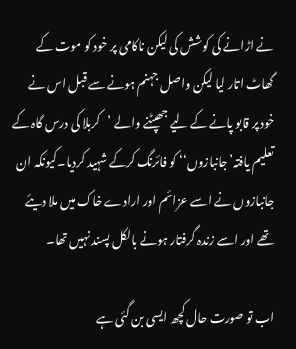نے اڑانے کی کوشش کی لیکن ناکامی پر خود کو موت کے گھاٹ اتار لیا لیکن واصل جہنم ہونے سے قبل اس نے خود پر قابو پانے کے لیے جھپٹنے والے ’کربلا کی درس گاہ کے تعلیم یافتہ’جانبازوں‘‘ کو فائرنگ کرکے شہید کردیا۔کیونکہ ان جانبازوں نے اسے عزائم اور ارادے خاک میں ملا دیئے تھے اور اسے زندہ گرفتار ہونے بالکل پسند نہیں تھا۔

اب تو صورت حال کچھ ایسی بن گئی ہے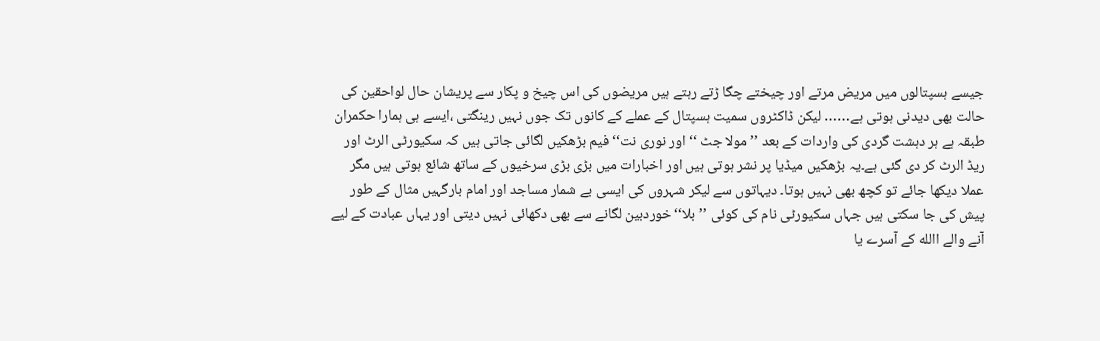جیسے ہسپتالوں میں مریض مرتے اور چیختے چگا ڑتے رہتے ہیں مریضوں کی اس چیخ و پکار سے پریشان حال لواحقین کی حالت بھی دیدنی ہوتی ہے…… لیکن ڈاکٹروں سمیت ہسپتال کے عملے کے کانوں تک جوں نہیں رینگتی ،ایسے ہی ہمارا حکمران طبقہ ہے ہر دہشت گردی کی واردات کے بعد ’’ مولا جٹ ‘‘ اور نوری نت‘‘ فیم بڑھکیں لگائی جاتی ہیں کہ سکیورٹی الرٹ اور ریڈ الرٹ کر دی گئی ہے۔یہ بڑھکیں میڈیا پر نشر ہوتی ہیں اور اخبارات میں بڑی بڑی سرخیوں کے ساتھ شائع ہوتی ہیں مگر عملا دیکھا جائے تو کچھ بھی نہیں ہوتا۔ دیہاتوں سے لیکر شہروں کی ایسی بے شمار مساجد اور امام بارگہیں مثال کے طور پیش کی جا سکتی ہیں جہاں سکیورٹی نام کی کوئی ’’بلا‘‘خوردبین لگانے سے بھی دکھائی نہیں دیتی اور یہاں عبادت کے لیے آنے والے االله کے آسرے یا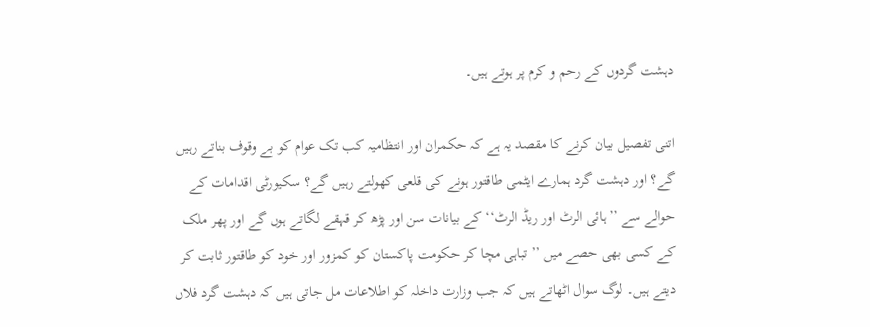دہشت گردوں کے رحم و کرم پر ہوتے ہیں۔

اتنی تفصیل بیان کرنے کا مقصد یہ ہے کہ حکمران اور انتظامیہ کب تک عوام کو بے وقوف بناتے رہیں گے؟ اور دہشت گرد ہمارے ایٹمی طاقتور ہونے کی قلعی کھولتے رہیں گے؟ سکیورٹی اقدامات کے حوالے سے ’’ہائی الرٹ اور ریڈ الرٹ‘‘ کے بیانات سن اور پڑھ کر قہقے لگاتے ہوں گے اور پھر ملک کے کسی بھی حصے میں ’’ تباہی مچا کر حکومت پاکستان کو کمزور اور خود کو طاقتور ثابت کر دیتے ہیں۔ لوگ سوال اٹھاتے ہیں کہ جب وزارت داخلہ کو اطلاعات مل جاتی ہیں کہ دہشت گرد فلاں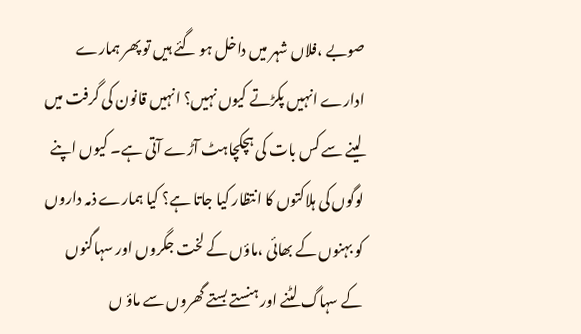صوبے ،فلاں شہر میں داخل ہو گئے ہیں تو پھر ہمارے ادارے انہیں پکڑتے کیوں نہیں؟ انہیں قانون کی گرفت میں لینے سے کس بات کی ہچکچاہٹ آڑے آتی ہے۔ کیوں اپنے لوگوں کی ہلاکتوں کا انتظار کیا جاتا ہے؟ کیا ہمارے ذمہ داروں کو بہنوں کے بھائی ،ماؤں کے لخت جگروں اور سہاگنوں کے سہاگ لٹنے اور ہنستے بستے گھروں سے ماؤ ں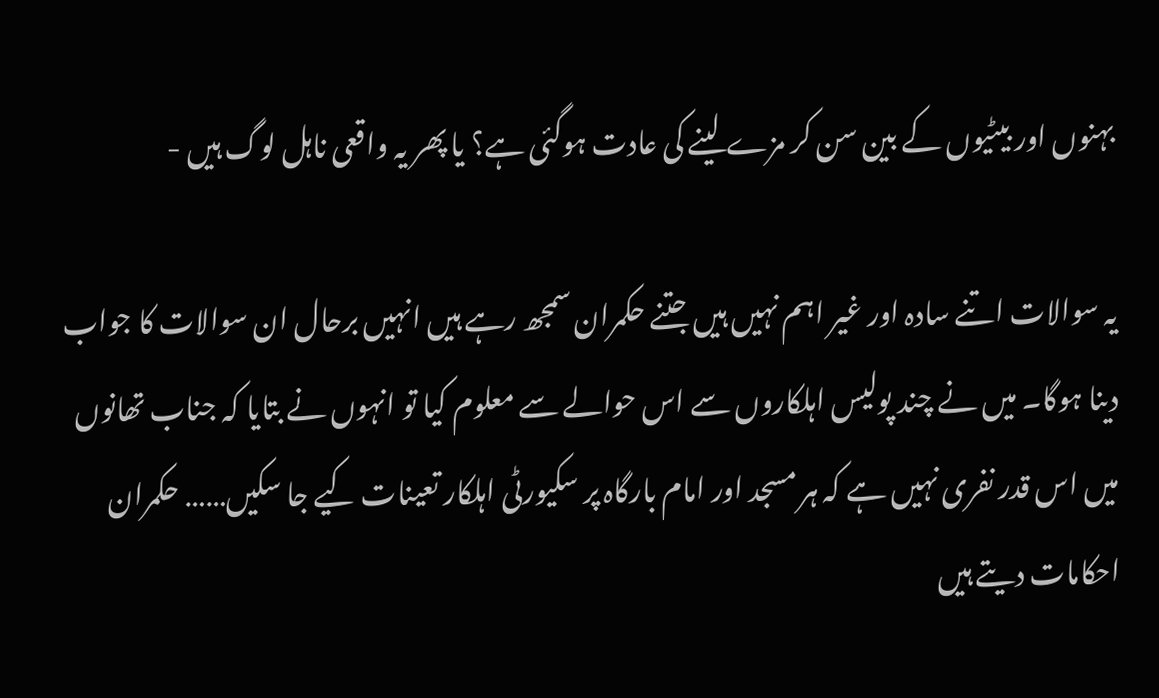بہنوں اور بیٹیوں کے بین سن کر مزے لینے کی عادت ہوگئی ہے؟ یا پھر یہ واقعی ناہل لوگ ہیں -

یہ سوالات اتنے سادہ اور غیر اہم نہیں ہیں جتنے حکمران سمجھ رہے ہیں انہیں برحال ان سوالات کا جواب دینا ہوگا۔ میں نے چند پولیس اہلکاروں سے اس حوالے سے معلوم کیا تو انہوں نے بتایا کہ جناب تھانوں میں اس قدر نفری نہیں ہے کہ ہر مسجد اور امام بارگاہ پر سکیورٹی اہلکار تعینات کیے جا سکیں…… حکمران احکامات دیتے ہیں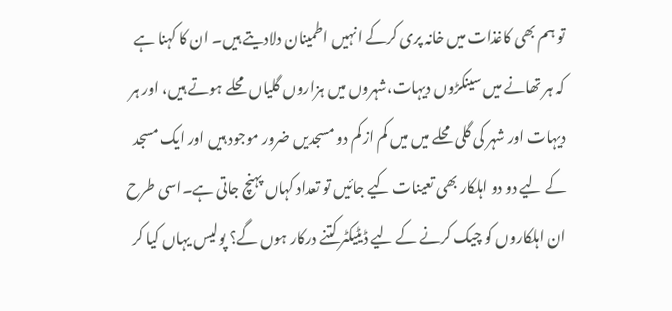تو ہم بھی کاغذات میں خانہ پری کرکے انہیں اطمینان دلادیتے ہیں۔ ان کا کہنا ہے کہ ہر تھانے میں سینکڑوں دیہات،شہروں میں ہزاروں گلیاں محلے ہوتے ہیں، اور ہر دیہات اور شہر کی گلی محلے میں میں کم از کم دو مسجدیں ضرور موجود ہیں اور ایک مسجد کے لیے دو دو اہلکار بھی تعینات کیے جائیں تو تعداد کہاں پہنچ جاتی ہے۔اسی طرح ان اہلکاروں کو چیک کرنے کے لیے ڈیٹیکٹر کتنے درکار ہوں گے؟ پولیس یہاں کیا کر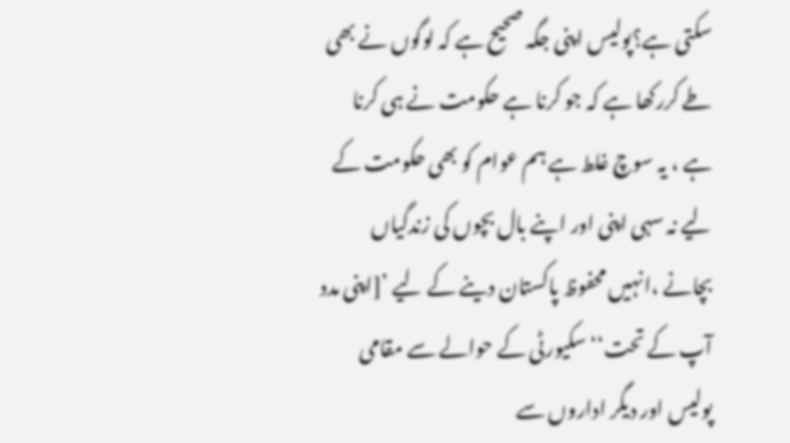سکتی ہے؟پولیس اپنی جگہ صحیح ہے کہ لوگوں نے بھی طے کررکھا ہے کہ جو کرنا ہے حکومت نے ہی کرنا ہے ، یہ سوچ غلط ہے ہم عوام کو بھی حکومت کے لیے نہ سہی اپنی اور اپنے بال بچوں کی زندگیاں بچانے ،انہیں محفوظ پاکستان دینے کے لیے ’[اپنی مدد آپ کے تحت‘‘ سکیورٹی کے حوالے سے مقامی پولیس اور دیگر اداروں سے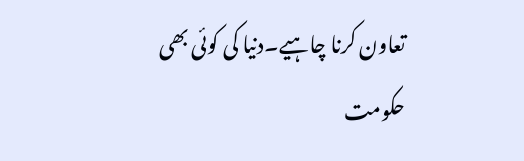تعاون کرنا چاہیے۔دنیا کی کوئی بھی حکومت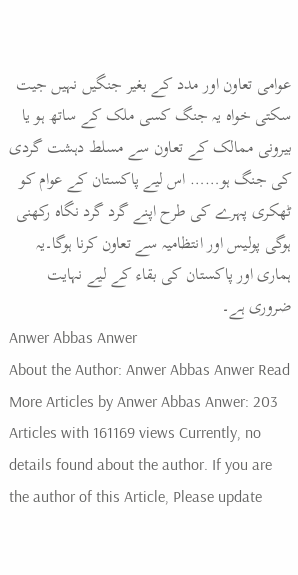عوامی تعاون اور مدد کے بغیر جنگیں نہیں جیت سکتی خواہ یہ جنگ کسی ملک کے ساتھ ہو یا بیرونی ممالک کے تعاون سے مسلط دہشت گردی کی جنگ ہو…… اس لیے پاکستان کے عوام کو ٹھکری پہرے کی طرح اپنے گرد گرد نگاہ رکھنی ہوگی پولیس اور انتظامیہ سے تعاون کرنا ہوگا۔یہ ہماری اور پاکستان کی بقاء کے لیے نہایت ضروری ہے۔
Anwer Abbas Anwer
About the Author: Anwer Abbas Anwer Read More Articles by Anwer Abbas Anwer: 203 Articles with 161169 views Currently, no details found about the author. If you are the author of this Article, Please update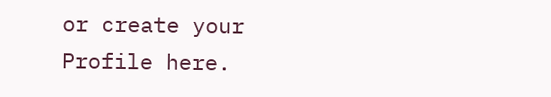or create your Profile here.